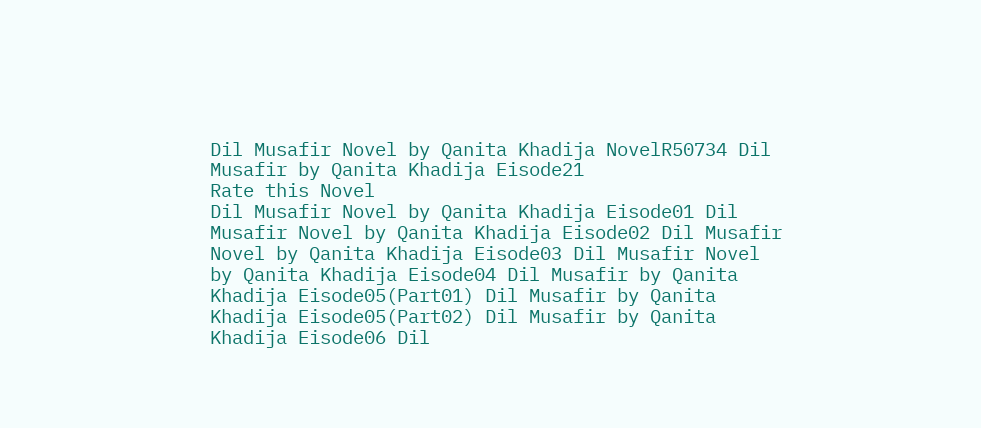Dil Musafir Novel by Qanita Khadija NovelR50734 Dil Musafir by Qanita Khadija Eisode21
Rate this Novel
Dil Musafir Novel by Qanita Khadija Eisode01 Dil Musafir Novel by Qanita Khadija Eisode02 Dil Musafir Novel by Qanita Khadija Eisode03 Dil Musafir Novel by Qanita Khadija Eisode04 Dil Musafir by Qanita Khadija Eisode05(Part01) Dil Musafir by Qanita Khadija Eisode05(Part02) Dil Musafir by Qanita Khadija Eisode06 Dil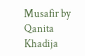Musafir by Qanita Khadija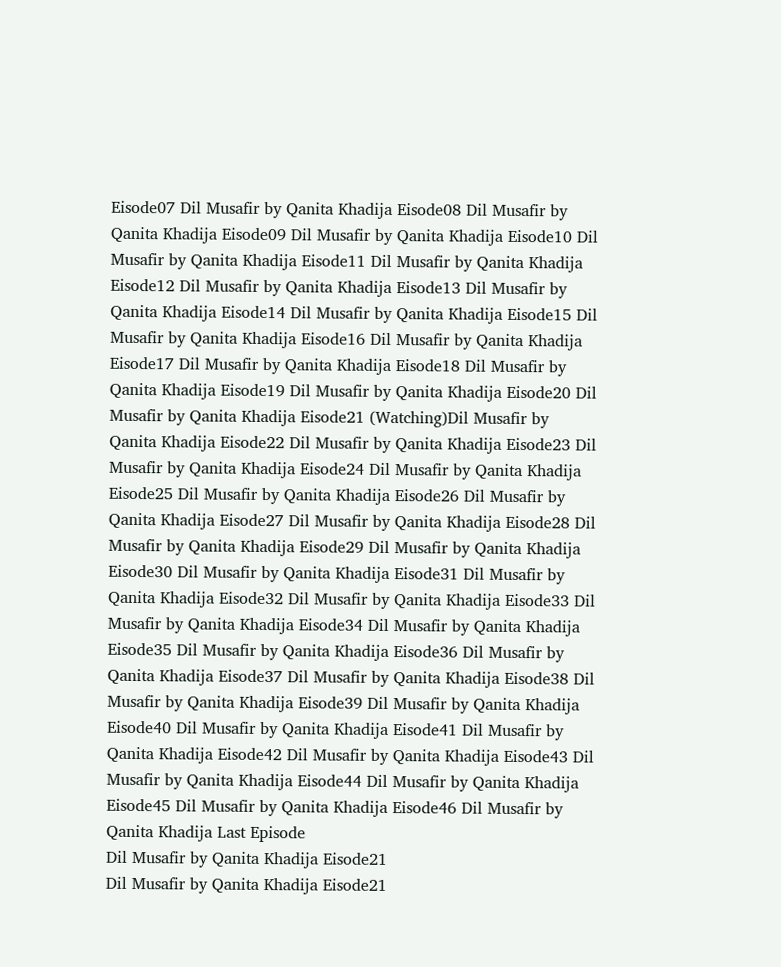Eisode07 Dil Musafir by Qanita Khadija Eisode08 Dil Musafir by Qanita Khadija Eisode09 Dil Musafir by Qanita Khadija Eisode10 Dil Musafir by Qanita Khadija Eisode11 Dil Musafir by Qanita Khadija Eisode12 Dil Musafir by Qanita Khadija Eisode13 Dil Musafir by Qanita Khadija Eisode14 Dil Musafir by Qanita Khadija Eisode15 Dil Musafir by Qanita Khadija Eisode16 Dil Musafir by Qanita Khadija Eisode17 Dil Musafir by Qanita Khadija Eisode18 Dil Musafir by Qanita Khadija Eisode19 Dil Musafir by Qanita Khadija Eisode20 Dil Musafir by Qanita Khadija Eisode21 (Watching)Dil Musafir by Qanita Khadija Eisode22 Dil Musafir by Qanita Khadija Eisode23 Dil Musafir by Qanita Khadija Eisode24 Dil Musafir by Qanita Khadija Eisode25 Dil Musafir by Qanita Khadija Eisode26 Dil Musafir by Qanita Khadija Eisode27 Dil Musafir by Qanita Khadija Eisode28 Dil Musafir by Qanita Khadija Eisode29 Dil Musafir by Qanita Khadija Eisode30 Dil Musafir by Qanita Khadija Eisode31 Dil Musafir by Qanita Khadija Eisode32 Dil Musafir by Qanita Khadija Eisode33 Dil Musafir by Qanita Khadija Eisode34 Dil Musafir by Qanita Khadija Eisode35 Dil Musafir by Qanita Khadija Eisode36 Dil Musafir by Qanita Khadija Eisode37 Dil Musafir by Qanita Khadija Eisode38 Dil Musafir by Qanita Khadija Eisode39 Dil Musafir by Qanita Khadija Eisode40 Dil Musafir by Qanita Khadija Eisode41 Dil Musafir by Qanita Khadija Eisode42 Dil Musafir by Qanita Khadija Eisode43 Dil Musafir by Qanita Khadija Eisode44 Dil Musafir by Qanita Khadija Eisode45 Dil Musafir by Qanita Khadija Eisode46 Dil Musafir by Qanita Khadija Last Episode
Dil Musafir by Qanita Khadija Eisode21
Dil Musafir by Qanita Khadija Eisode21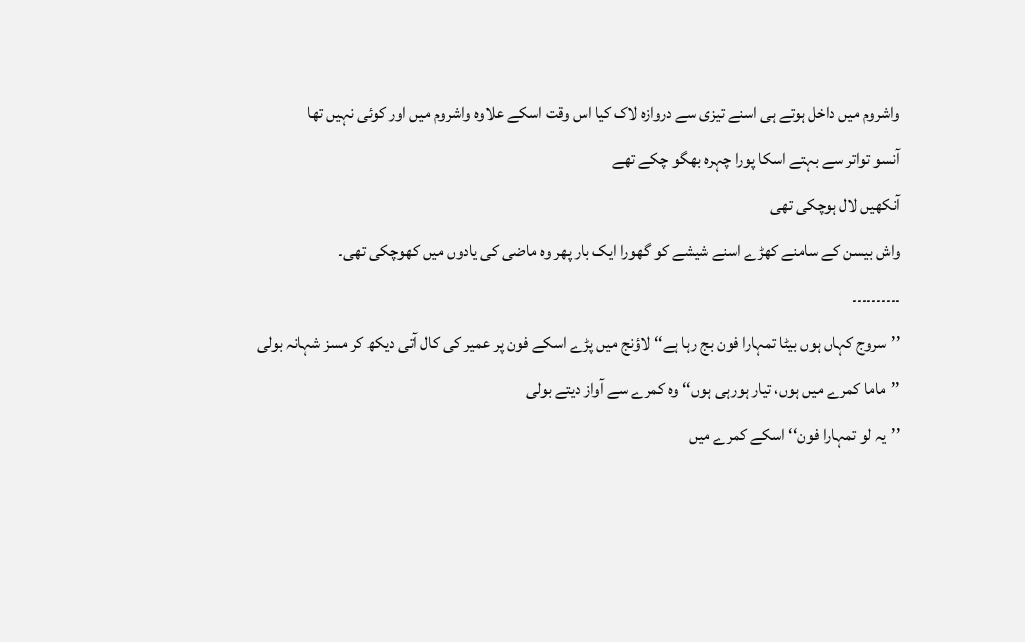واشروم میں داخل ہوتے ہی اسنے تیزی سے دروازہ لاک کیا اس وقت اسکے علاوہ واشروم میں اور کوئی نہیں تھا
آنسو تواتر سے بہتے اسکا پورا چہرہ بھگو چکے تھے
آنکھیں لال ہوچکی تھی
واش بیسن کے سامنے کھڑے اسنے شیشے کو گھورا ایک بار پھر وہ ماضی کی یادوں میں کھوچکی تھی۔
۔۔۔۔۔۔۔۔۔۔
’’سروج کہاں ہوں بیٹا تمہارا فون بج رہا ہے‘‘ لاؤنج میں پڑے اسکے فون پر عمیر کی کال آتی دیکھ کر مسز شہانہ بولی
’’ماما کمرے میں ہوں، تیار ہورہی ہوں‘‘ وہ کمرے سے آواز دیتے بولی
’’یہ لو تمہارا فون‘‘ اسکے کمرے میں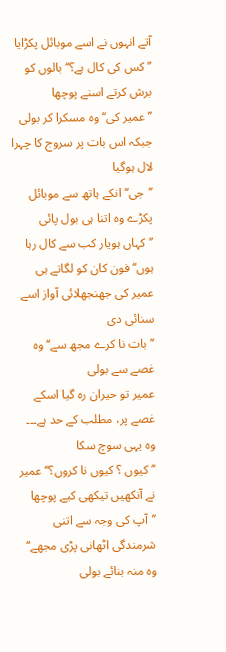آتے انہوں نے اسے موبائل پکڑایا
’’کس کی کال ہے؟‘‘ بالوں کو برش کرتے اسنے پوچھا
’’عمیر کی‘‘ وہ مسکرا کر بولی جبکہ اس بات پر سروج کا چہرا لال ہوگیا
’’جی‘‘ انکے ہاتھ سے موبائل پکڑے وہ اتنا ہی بول پائی
’’کہاں ہویار کب سے کال رہا ہوں‘‘ فون کان کو لگاتے ہی عمیر کی جھنجھلائی آواز اسے سنائی دی
’’بات نا کرے مجھ سے‘‘ وہ غصے سے بولی
عمیر تو حیران رہ گیا اسکے غصے پر، مطلب کے حد ہے۔۔۔ وہ یہی سوچ سکا
’’کیوں ؟ کیوں نا کروں؟‘‘ عمیر نے آنکھیں تیکھی کیے پوچھا
’’آپ کی وجہ سے اتنی شرمندگی اٹھانی پڑی مجھے‘‘ وہ منہ بنائے بولی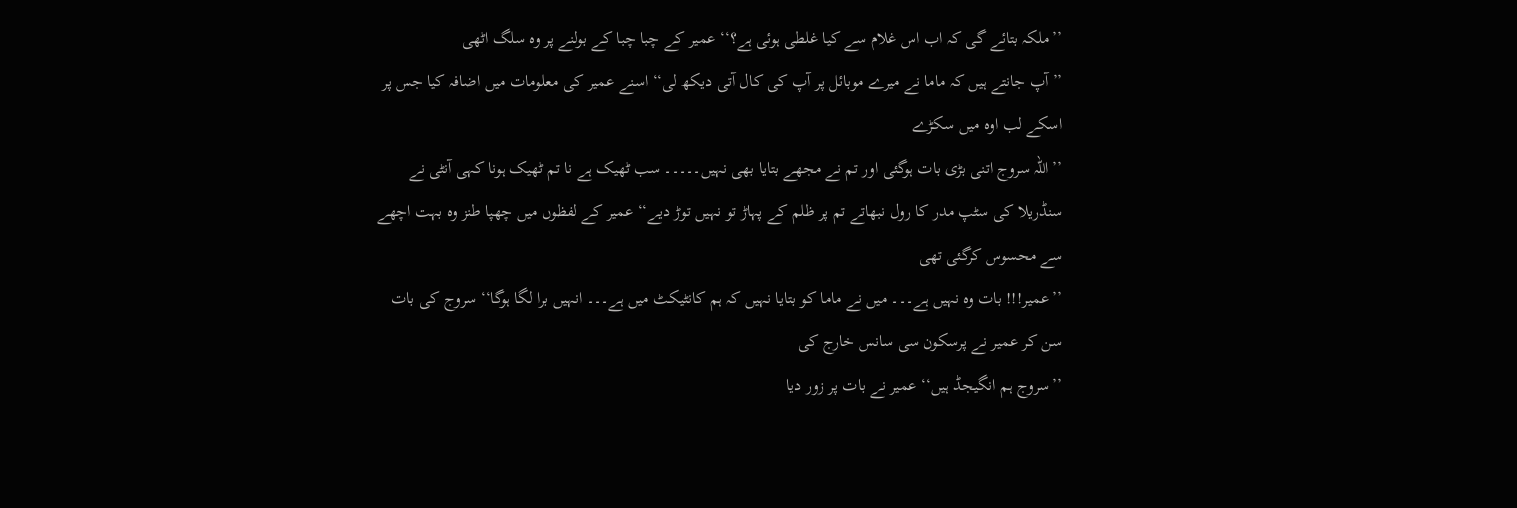’’ملکہ بتائے گی کہ اب اس غلام سے کیا غلطی ہوئی ہے؟‘‘ عمیر کے چبا چبا کے بولنے پر وہ سلگ اٹھی
’’آپ جانتے ہیں کہ ماما نے میرے موبائل پر آپ کی کال آتی دیکھ لی‘‘ اسنے عمیر کی معلومات میں اضافہ کیا جس پر اسکے لب اوہ میں سکڑے
’’اللہ سروج اتنی بڑی بات ہوگئی اور تم نے مجھے بتایا بھی نہیں۔۔۔۔۔ سب ٹھیک ہے نا تم ٹھیک ہونا کہی آنٹی نے سنڈریلا کی سٹپ مدر کا رول نبھاتے تم پر ظلم کے پہاڑ تو نہیں توڑ دیے‘‘ عمیر کے لفظوں میں چھپا طنز وہ بہت اچھے سے محسوس کرگئی تھی
’’عمیر!!! بات وہ نہیں ہے۔۔۔ میں نے ماما کو بتایا نہیں کہ ہم کانٹیکٹ میں ہے۔۔۔ انہیں برا لگا ہوگا‘‘ سروج کی بات سن کر عمیر نے پرسکون سی سانس خارج کی
’’سروج ہم انگیجڈ ہیں‘‘ عمیر نے بات پر زور دیا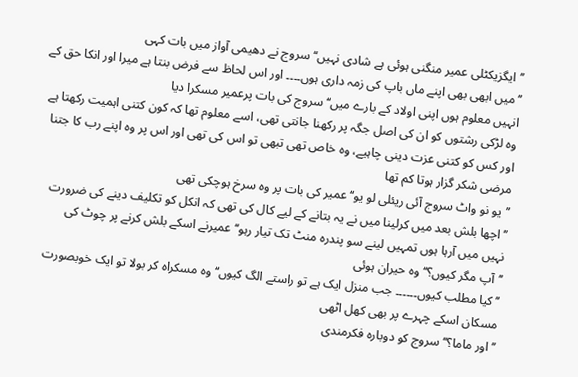’’ایگزیکٹلی عمیر منگنی ہوئی ہے شادی نہیں‘‘ سروج نے دھیمی آواز میں بات کہی
’’میں ابھی بھی اپنے ماں باپ کی زمہ داری ہوں۔۔۔۔ اور اس لحاظ سے فرض بنتا ہے میرا اور انکا حق کے انہیں معلوم ہوں اپنی اولاد کے بارے میں‘‘ سروج کی بات پرعمیر مسکرا دیا
وہ لڑکی رشتوں کو ان کی اصل جگہ پر رکھنا جانتی تھی، اسے معلوم تھا کہ کون کتنی اہمیت رکھتا ہے اور کس کو کتنی عزت دینی چاہیے، وہ خاص تھی تبھی تو اس کی تھی اور اس پر وہ اپنے رب کا جتنا مرضی شکر گزار ہوتا کم تھا
’’یو نو واٹ سروج آئی ریئلی لو یو‘‘ عمیر کی بات پر وہ سرخ ہوچکی تھی
’’اچھا بلش بعد میں کرلینا میں نے یہ بتانے کے لیے کال کی تھی کہ انکل کو تکلیف دینے کی ضرورت نہیں میں آرہا ہوں تمہیں لینے سو پندرہ منٹ تک تیار رہو‘‘ عمیرنے اسکے بلش کرنے پر چوٹ کی
’’آپ مگر کیوں؟‘‘ وہ حیران ہوئی
’’کیا مطلب کیوں۔۔۔۔۔۔ جب منزل ایک ہے تو راستے الگ کیوں‘‘ وہ مسکراہ کر بولا تو ایک خوبصورت مسکان اسکے چہرے پر بھی کھل اٹھی
’’اور ماما؟‘‘ سروج کو دوبارہ فکرمندی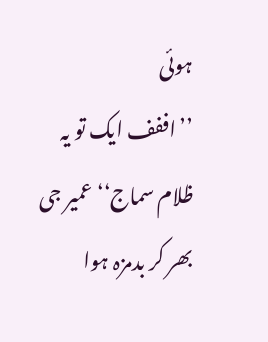ہوئی
’’اففف ایک تو یہ ظلام سماج‘‘ عمیر جی بھر کر بدمزہ ہوا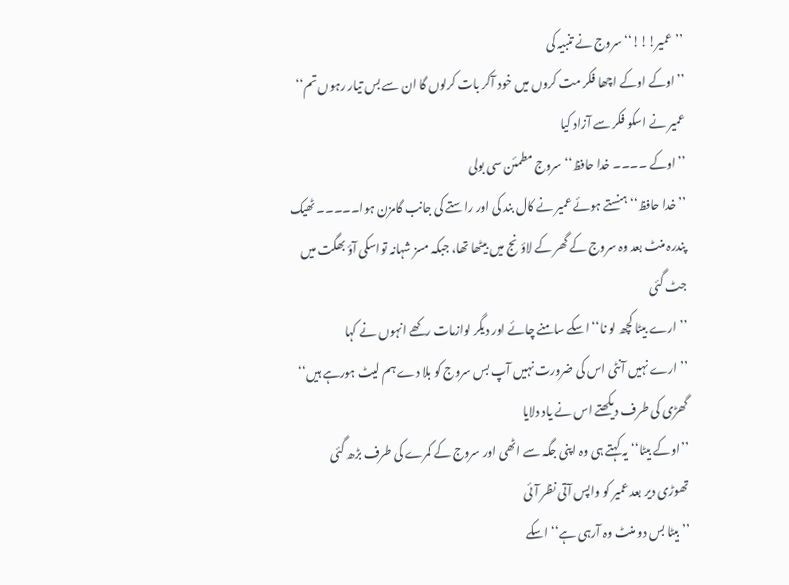’’عمیر!!!‘‘ سروج نے تنبیہ کی
’’اوکے اوکے اچھا فکر مت کروں میں خود آکر بات کرلوں گا ان سے بس تیار رہوں تم‘‘ عمیر نے اسکو فکر سے آزاد کیا
’’اوکے ۔۔۔۔ خدا حافظ‘‘ سروج مطمئن سی بولی
’’خدا حافظ‘‘ ہنستے ہوئے عمیر نے کال بند کی اور راستے کی جانب گامزن ہوا۔۔۔۔۔ ٹھیک پندرہ منٹ بعد وہ سروج کے گھر کے لاؤنج میں بیٹھا تھا، جبکہ مسز شہانہ تواسکی آؤ بھگت میں جٹ گئی
’’ارے بیٹا کچھ لو نا‘‘ اسکے سامنے چائے اور دیگر لوازمات رکھے انہوں نے کہا
’’ارے نہیں آنٹی اس کی ضرورت نہیں آپ بس سروج کو بلا دے ہم لیٹ ہورہے ہیں‘‘ گھڑی کی طرف دیکھتے اس نے یاد دلایا
’’اوکے بیٹا‘‘ یہ کہتے ہی وہ اپنی جگہ سے اٹھی اور سروج کے کمرے کی طرف بڑھ گئی
تھوڑی دیر بعد عمیر کو واپس آتی نظر آئی
’’بیٹا بس دو منٹ وہ آرہی ہے‘‘ اسکے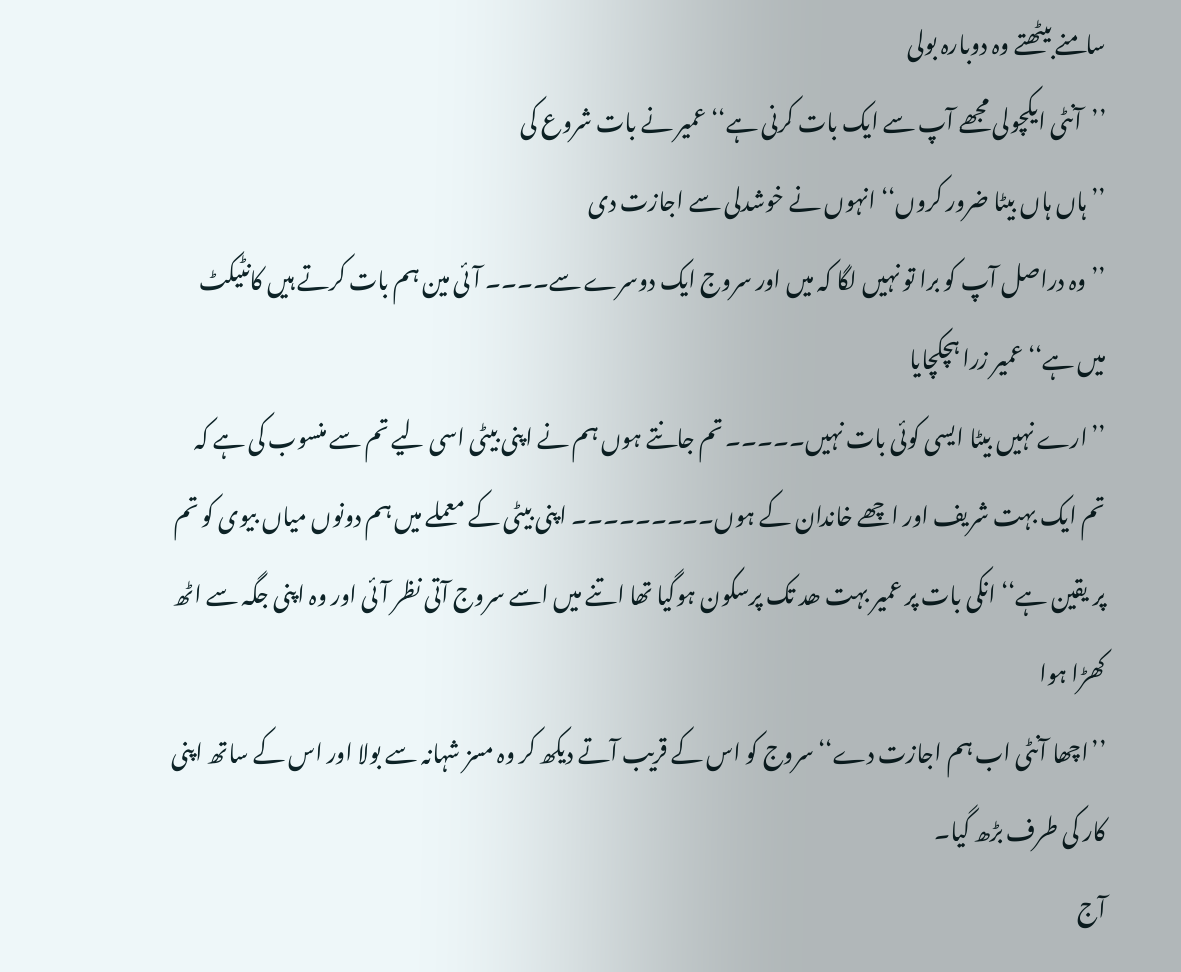سامنے بیٹھتے وہ دوبارہ بولی
’’آنٹی ایکچولی مجھے آپ سے ایک بات کرنی ہے‘‘ عمیر نے بات شروع کی
’’ہاں ہاں بیٹا ضرور کروں‘‘ انہوں نے خوشدلی سے اجازت دی
’’وہ دراصل آپ کو برا تو نہیں لگا کہ میں اور سروج ایک دوسرے سے۔۔۔۔ آئی مین ہم بات کرتے ہیں کانٹیکٹ میں ہے‘‘ عمیر زرا ہچکچایا
’’ارے نہیں بیٹا ایسی کوئی بات نہیں۔۔۔۔۔ تم جانتے ہوں ہم نے اپنی بیٹی اسی لیے تم سے منسوب کی ہے کہ تم ایک بہت شریف اور اچھے خاندان کے ہوں۔۔۔۔۔۔۔۔۔ اپنی بیٹی کے معملے میں ہم دونوں میاں بیوی کو تم پر یقین ہے‘‘ انکی بات پر عمیر بہت ھد تک پرسکون ہوگیا تھا اتنے میں اسے سروج آتی نظر آئی اور وہ اپنی جگہ سے اٹھ کھڑا ہوا
’’اچھا آنٹی اب ہم اجازت دے‘‘ سروج کو اس کے قریب آتے دیکھ کر وہ مسز شہانہ سے بولا اور اس کے ساتھ اپنی کار کی طرف بڑھ گیا۔
آج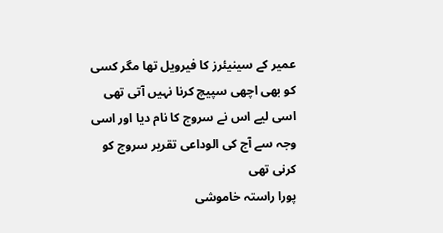عمیر کے سینیئرز کا فیرویل تھا مگر کسی کو بھی اچھی سپیچ کرنا نہیں آتی تھی اسی لیے اس نے سروج کا نام دیا اور اسی وجہ سے آج کی الوداعی تقریر سروج کو کرنی تھی
پورا راستہ خاموشی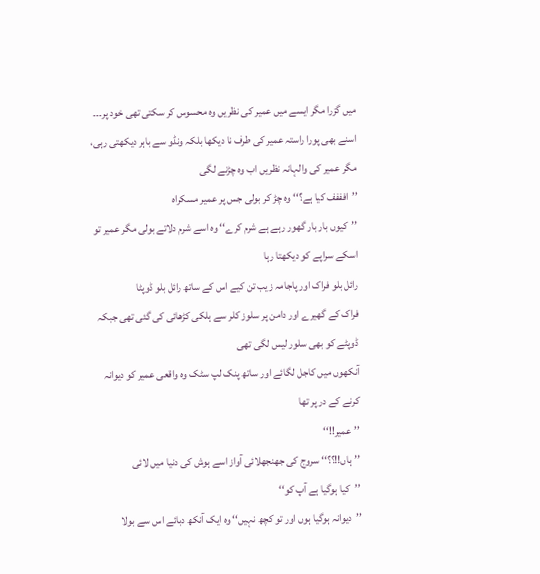میں گزرا مگر ایسے میں عمیر کی نظریں وہ محسوس کر سکتی تھی خود پر۔۔۔ اسنے بھی پورا راستہ عمیر کی طرف نا دیکھا بلکہ ونڈو سے باہر دیکھتی رہی، مگر عمیر کی والہانہ نظریں اب وہ چڑنے لگی
’’افففف کیا ہے؟‘‘ وہ چڑ کر بولی جس پر عمیر مسکراہ
’’کیوں بار بار گھور رہے ہے شرم کرے‘‘ وہ اسے شرم دلاتے بولی مگر عمیر تو اسکے سراپے کو دیکھتا رہا
رائل بلو فراک اور پاجامہ زیب تن کیے اس کے ساتھ رائل بلو ڈوپٹا
فراک کے گھیرے اور دامن پر سلوز کلر سے ہلکی کڑھائی کی گئی تھی جبکہ ڈوپٹے کو بھی سلور لیس لگی تھی
آنکھوں میں کاجل لگائے اور ساتھ پنک لپ سٹک وہ واقعی عمیر کو دیوانہ کرنے کے در پر تھا
’’عمیر!!‘‘
’’ہاں!!؟؟‘‘ سروج کی جھنجھلائی آواز اسے ہوش کی دنیا میں لائی
’’کیا ہوگیا ہے آپ کو‘‘
’’دیوانہ ہوگیا ہوں اور تو کچھ نہیں‘‘ وہ ایک آنکھ دبائے اس سے بولا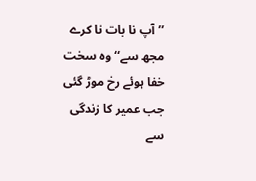’’آپ نا بات نا کرے مجھ سے‘‘ وہ سخت خفا ہوئے رخ موڑ گئی جب عمیر کا زندگی سے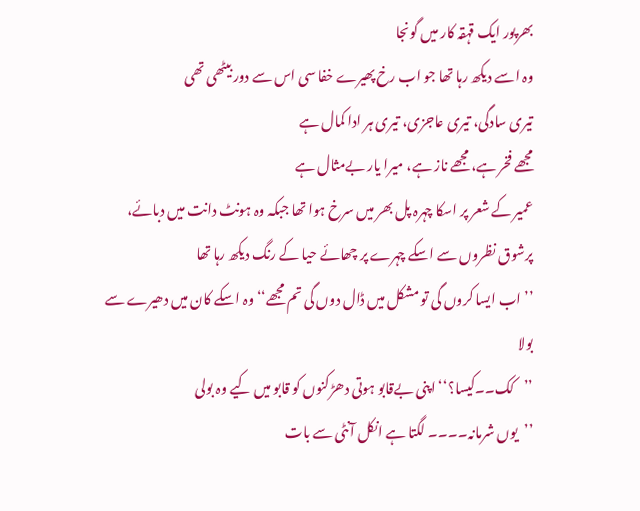بھرپور ایک قہقہ کار میں گونجا
وہ اسے دیکھ رہا تھا جو اب رخ پھیرے خفا سی اس سے دور بیٹھی تھی
تیری سادگی، تیری عاجزی، تیری ہر ادا کمال ہے
مجھے فخر ہے، مجھے ناز ہے، میرا یار بےمثال ہے
عمیر کے شعر پر اسکا چہرہ پل بھر میں سرخ ہوا تھا جبکہ وہ ہونٹ دانت میں دبائے، پرشوق نظروں سے اسکے چہرے پر چھائے حیا کے رنگ دیکھ رہا تھا
’’اب ایسا کروں گی تو مشکل میں ڈال دوں گی تم مجھے‘‘ وہ اسکے کان میں دھیرے سے بولا
’’کک۔۔کیسا؟‘‘ اپنی بےقابو ہوتی دھڑکنوں کو قابو میں کیے وہ بولی
’’یوں شرمانہ۔۔۔۔ لگتا ہے انکل آنٹی سے بات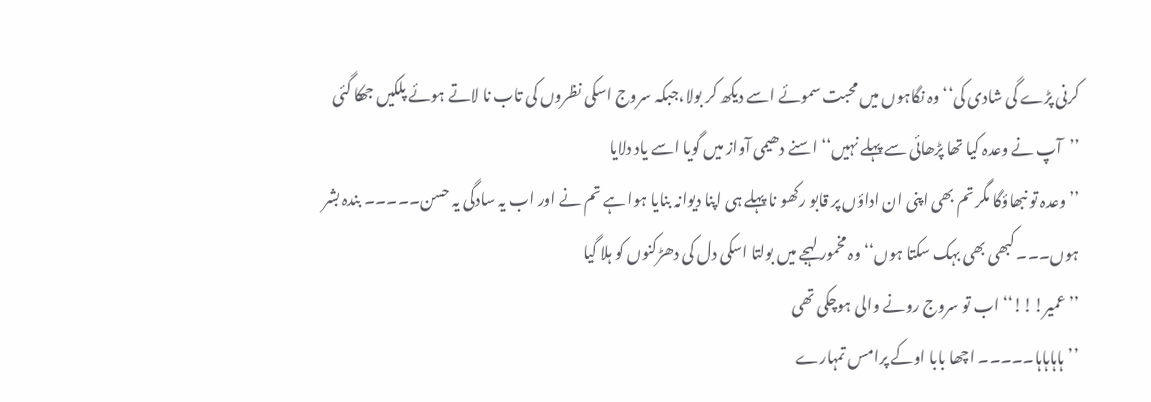کرنی پڑے گی شادی کی‘‘ وہ نگاہوں میں محبت سموئے اسے دیکھ کر بولا،جبکہ سروج اسکی نظروں کی تاب نا لاتے ہوئے پلکیں جھکا گئی
’’آپ نے وعدہ کیا تھا پڑھائی سے پہلے نہیں‘‘ اسنے دھیمی آواز میں گویا اسے یاد دلایا
’’وعدہ تو نبھاؤگا مگر تم بھی اپنی ان اداؤں پر قابو رکھو نا پہلے ہی اپنا دیوانہ بنایا ہوا ہے تم نے اور اب یہ سادگی یہ حسن۔۔۔۔۔ بندہ بشر ہوں۔۔۔ کبھی بھی بہک سکتا ہوں‘‘ وہ مخمور لہجے میں بولتا اسکی دل کی دھڑکنوں کو ہلا گیا
’’عمیر!!!‘‘ اب تو سروج رونے والی ہوچکی تھی
’’ہاہاہاہا۔۔۔۔۔ اچھا بابا اوکے پرامس تمہارے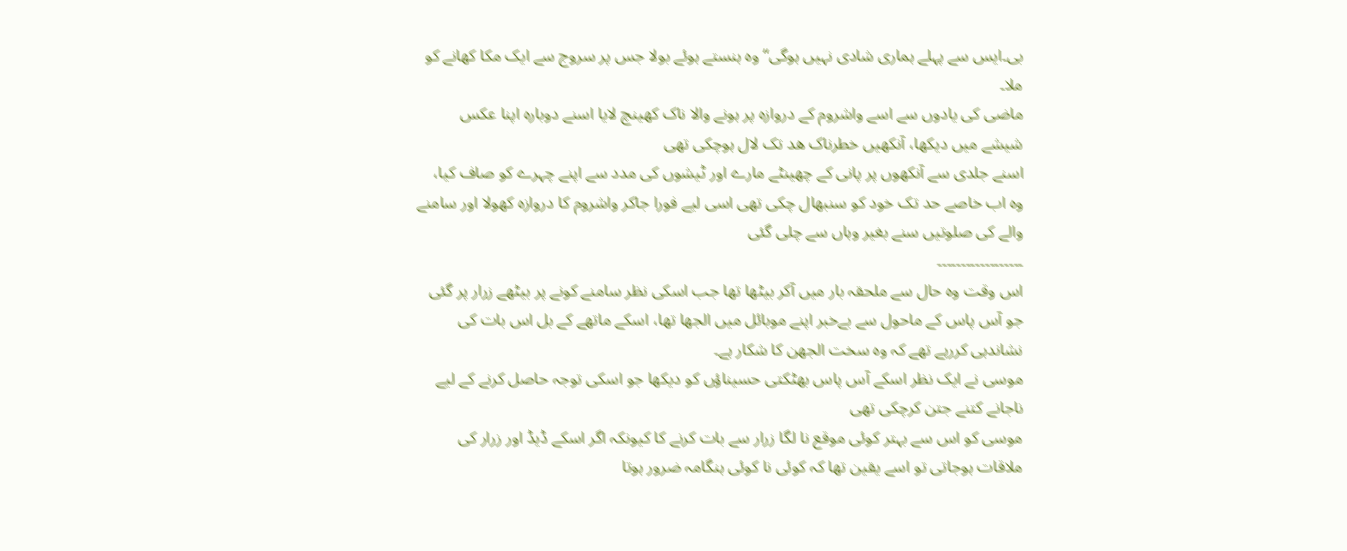بی۔ایس سے پہلے ہماری شادی نہیں ہوگی‘‘ وہ ہنستے ہوئے بولا جس پر سروج سے ایک مکا کھانے کو ملا۔
ماضی کی یادوں سے اسے واشروم کے دروازہ پر ہونے والا ناک کھینچ لایا اسنے دوبارہ اپنا عکس شیشے میں دیکھا، آنکھیں خطرناک ھد تک لال ہوچکی تھی
اسنے جلدی سے آنکھوں پر پانی کے چھینٹے مارے اور ٹیشوں کی مدد سے اپنے چہرے کو صاف کیا، وہ اب خاصے حد تک خود کو سنبھال چکی تھی اسی لیے فورا جاکر واشروم کا دروازہ کھولا اور سامنے والے کی صلوتیں سنے بغیر وہاں سے چلی گئی
۔۔۔۔۔۔۔۔۔۔۔۔۔۔۔۔۔۔
اس وقت وہ حال سے ملحقہ بار میں آکر بیٹھا تھا جب اسکی نظر سامنے کونے پر بیٹھے زرار پر گئی جو آس پاس کے ماحول سے بےخبر اپنے موبائل میں الجھا تھا، اسکے ماتھے کے بل اس بات کی نشاندہی کررہے تھے کہ وہ سخت الجھن کا شکار ہے۔
موسی نے ایک نظر اسکے آس پاس بھٹکتی حسیناؤں کو دیکھا جو اسکی توجہ حاصل کرنے کے لیے ناجانے کتنے جتن کرچکی تھی
موسی کو اس سے بہتر کوئی موقع نا لگا زرار سے بات کرنے کا کیونکہ اگر اسکے ڈیڈ اور زرار کی ملاقات ہوجاتی تو اسے یقین تھا کہ کوئی نا کوئی ہنگامہ ضرور ہوتا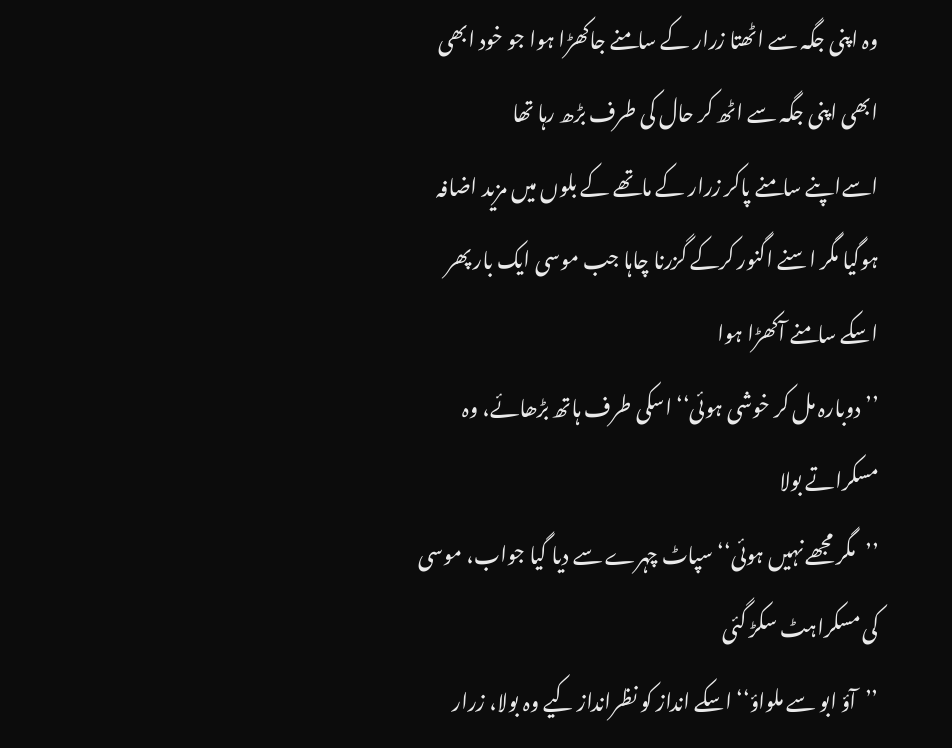وہ اپنی جگہ سے اٹھتا زرار کے سامنے جاکھڑا ہوا جو خود ابھی ابھی اپنی جگہ سے اٹھ کر حال کی طرف بڑھ رہا تھا
اسےاپنے سامنے پاکر زرار کے ماتھے کے بلوں میں مزید اضافہ ہوگیا مگر اسنے اگنور کرکے گزرنا چاہا جب موسی ایک بار پھر اسکے سامنے آکھڑا ہوا
’’دوبارہ مل کر خوشی ہوئی‘‘ اسکی طرف ہاتھ بڑھائے، وہ مسکراتے بولا
’’مگر مجھے نہیں ہوئی‘‘ سپاٹ چہرے سے دیا گیا جواب، موسی کی مسکراہٹ سکڑ گئی
’’آؤ ابو سے ملواؤ‘‘ اسکے انداز کو نظرانداز کیے وہ بولا، زرار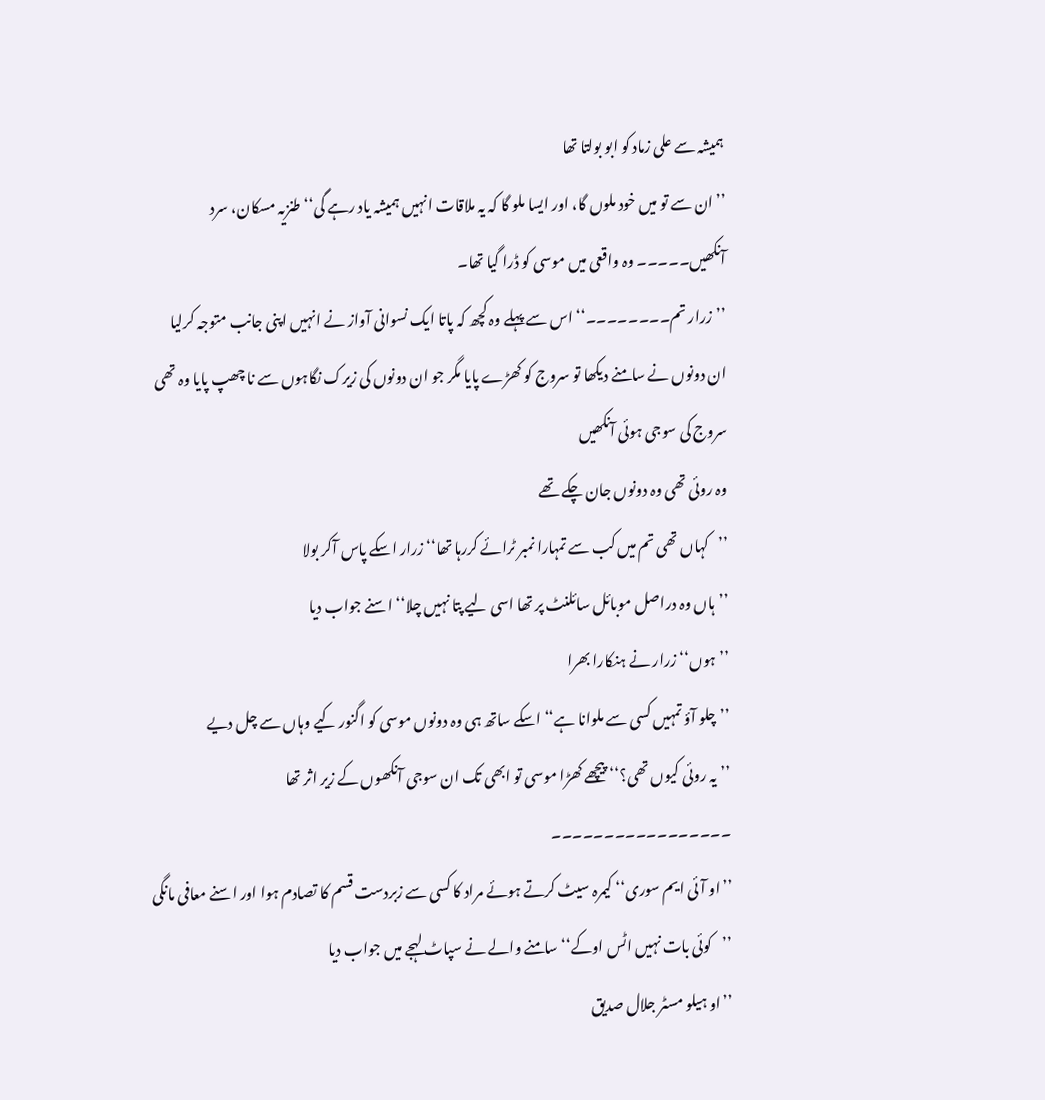ہمیشہ سے علی زماد کو ابو بولتا تھا
’’ان سے تو میں خود ملوں گا، اور ایسا ملو گا کہ یہ ملاقات انہیں ہمیشہ یاد رہے گی‘‘ طنزیہ مسکان، سرد آنکھیں۔۔۔۔۔ وہ واقعی میں موسی کو ڈرا گیا تھا۔
’’زرار تم۔۔۔۔۔۔۔۔‘‘ اس سے پہلے وہ کچھ کہ پاتا ایک نسوانی آواز نے انہیں اپنی جانب متوجہ کرلیا
ان دونوں نے سامنے دیکھا تو سروج کو کھڑے پایا مگر جو ان دونوں کی زیرک نگاہوں سے نا چھپ پایا وہ تھی سروج کی سوجی ہوئی آنکھیں
وہ روئی تھی وہ دونوں جان چکے تھے
’’کہاں تھی تم میں کب سے تمہارا نمبر ٹرائے کررہا تھا‘‘ زرار اسکے پاس آکر بولا
’’ہاں وہ دراصل موبائل سائلنٹ پر تھا اسی لیے پتا نہیں چلا‘‘ اسنے جواب دیا
’’ہوں‘‘ زرار نے ہنکارا بھرا
’’چلو آؤ تمہیں کسی سے ملوانا ہے‘‘ اسکے ساتھ ہی وہ دونوں موسی کو اگنور کیے وہاں سے چل دیے
’’یہ روئی کیوں تھی؟‘‘ پیچھے کھڑا موسی تو ابھی تک ان سوجی آنکھوں کے زیر اثر تھا
۔۔۔۔۔۔۔۔۔۔۔۔۔۔۔۔۔
’’او آئی ایم سوری‘‘ کیمرہ سیٹ کرتے ہوئے مراد کا کسی سے زبردست قسم کا تصادم ہوا اور اسنے معافی مانگی
’’کوئی بات نہیں اٹس اوکے‘‘ سامنے والے نے سپاٹ لہجے میں جواب دیا
’’او ہیلو مسٹر جلال صدیق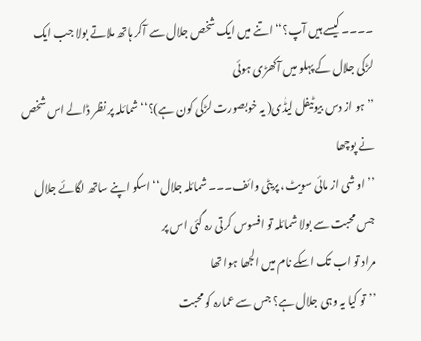۔۔۔۔ کیسے ہیں آپ؟‘‘ اتنے میں ایک شخص جلال سے آکر ہاتھ ملاتے بولا جب ایک لڑکی جلال کے پہلو میں آکھڑی ہوئی
’’ہو از دس بیوٹیفل لیڈٰی( یہ خوبصورت لڑکی کون ہے)؟‘‘ شمائلہ پر نظر ڈالے اس شخص نے پوچھا
’’او شی از مائی سویٹ، پریٹی وائف۔۔۔ شمائلہ جلال‘‘ اسکو اپنے ساتھ لگائے جلال جس محبت سے بولا شمائلہ تو افسوس کرتی رہ گئی اس پر
مراد تو اب تک اسکے نام میں الجھا ہوا تھا
’’تو کیا یہ وہی جلال ہے؟ جس سے عمارہ کو محبت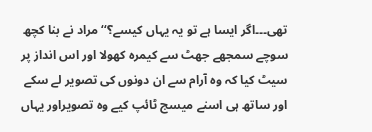تھی۔۔۔اگر ایسا ہے تو یہ یہاں کیسے؟‘‘ مراد نے بنا کچھ سوچے سمجھے جھٹ سے کیمرہ کھولا اور اس انداز پر سیٹ کیا کہ وہ آرام سے ان دونوں کی تصویر لے سکے اور ساتھ ہی اسنے میسج ٹائپ کیے وہ تصویراور یہاں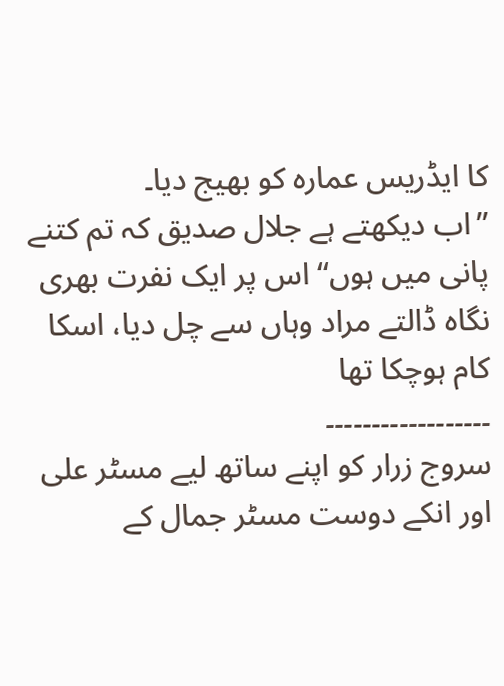کا ایڈریس عمارہ کو بھیج دیا۔
’’اب دیکھتے ہے جلال صدیق کہ تم کتنے پانی میں ہوں‘‘ اس پر ایک نفرت بھری نگاہ ڈالتے مراد وہاں سے چل دیا، اسکا کام ہوچکا تھا
۔۔۔۔۔۔۔۔۔۔۔۔۔۔۔۔۔۔
سروج زرار کو اپنے ساتھ لیے مسٹر علی اور انکے دوست مسٹر جمال کے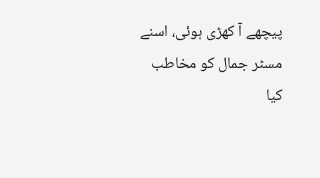پیچھے آ کھڑی ہوئی، اسنے مسٹر جمال کو مخاطب کیا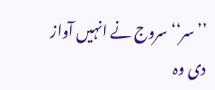’’سر‘‘ سروج نے انہیں آواز دی وہ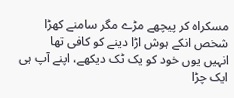مسکراہ کر پیچھے مڑے مگر سامنے کھڑا شخص انکے ہوش اڑا دینے کو کافی تھا
انہیں یوں خود کو یک ٹک دیکھے، اپنے آپ ہی ایک چڑا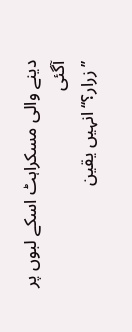دینے والی مسکراہٹ اسکے لبوں پر آگئی
’’زرار؟‘‘ انہیں یقین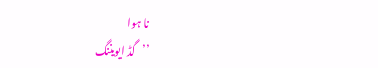نا ہوا
’’گڈ ایویننگ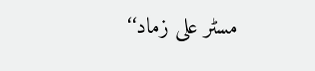مسٹر علی زماد‘‘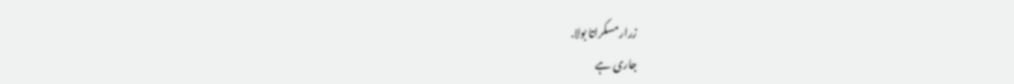زرار مسکراتا بولا.
جاری ہے